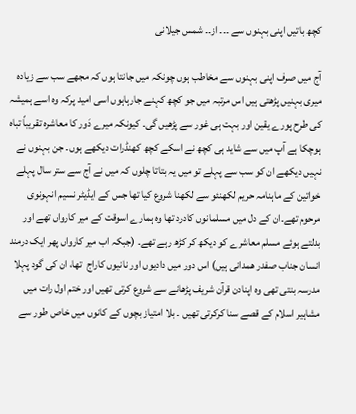کچھ باتیں اپنی بہنوں سے ۔۔۔ از۔۔ شمس جیلانی

آج میں صرف اپنی بہنوں سے مخاطب ہوں چونکہ میں جانتا ہوں کہ مجھے سب سے زیادہ میری بہنیں پڑھتی ہیں اس مرتبہ میں جو کچھ کہنے جارہاہوں اسی امید پرکہ وہ اسے ہمیشہ کی طرح پورے یقین اور بہت ہی غور سے پڑھیں گی۔ کیونکہ میرے دَور کا معاشرہ تقریباً تباہ ہوچکا ہے آپ میں سے شاید ہی کچھ نے اسکے کچھ کھنڈرات دیکھے ہوں۔ جن بہنوں نے نہیں دیکھے ان کو سب سے پہلے تو میں یہ بتاتا چلوں کہ میں نے آج سے ستر سال پہلے خواتین کے ماہنامہ حریم لکھنئو سے لکھنا شروع کیا تھا جس کے ایڈیٹر نسیم انہونوی مرحوم تھے۔ان کے دل میں مسلمانوں کادرد تھا وہ ہمارے اسوقت کے میر کارواں تھے اور بدلتے ہوئے مسلم معاشرے کو دیکھ کر کڑھ رہے تھے۔ (جبکہ اب میر کارواں پھر ایک درمند انسان جناب صفدر ھمدانی ہیں) اس دور میں دادیوں اور نانیوں کاراج  تھا، ان کی گود پہلا مدرسہ بنتی تھی وہ اپنادن قرآن شریف پڑھانے سے شروع کرتی تھیں اور ختم اول رات میں مشاہیر اسلام کے قصے سنا کرکرتی تھیں ۔ بلا امتیاز بچوں کے کانوں میں خاص طور سے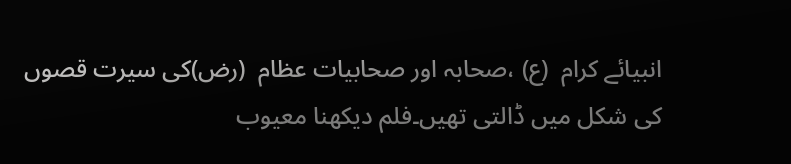انبیائے کرام  (ع) ،صحابہ اور صحابیات عظام  (رض)کی سیرت قصوں کی شکل میں ڈالتی تھیں۔فلم دیکھنا معیوب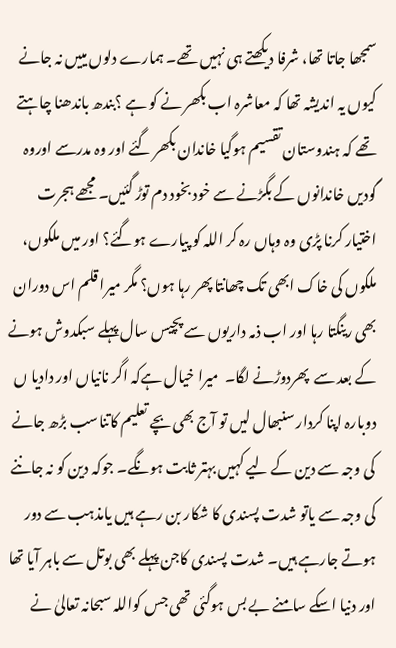سمجھا جاتا تھا، شرفا دیکھتے ہی نہیں تھے۔ ہمارے دلوں مییں نہ جانے کیوں یہ اندیشہ تھا کہ معاشرہ اب بکھر نے کو ہے ؟بندھ باندھنا چاہتے تھے کہ ہندوستان تقسیم ہوگیا خاندان بکھر گئے اور وہ مدرسے اوروہ گودیں خاندانوں کے بگڑنے سے خود بخود دم توڑ گئیں۔ مجھے ہجرت اختیار کرنا پڑی وہ وہاں رہ کر اللہ کو پیارے ہوگئے؟ اور میں ملکوں، ملکوں کی خاک ابھی تک چھانتا پھر رہا ہوں؟ مگر میرا قلم اس دوران بھی رینگتا رہا اور اب ذمہ داریوں سے پچیس سال پہلے سبکدوش ہونے کے بعد سے  پھردوڑنے لگا۔  میرا خیال ہےکہ اگر نانیاں اور دادیا ں دوبارہ اپنا کردار سنبھال لیں تو آج بھی بچے تعلیم کاتناسب بڑھ جانے کی وجہ سے دین کے لیے کہیں بہتر ثابت ہونگے۔ جوکہ دین کو نہ جاننے کی وجہ سے یاتو شدت پسندی کا شکار بن رہے ہیں یامذہب سے دور ہوتے جارہے ہیں۔ شدت پسندی کاجن پہلے بھی بوتل سے باہر آیا تھا اور دنیا اسکے سامنے بے بس ہوگئی تھی جس کواللہ سبحانہ تعالیٰ نے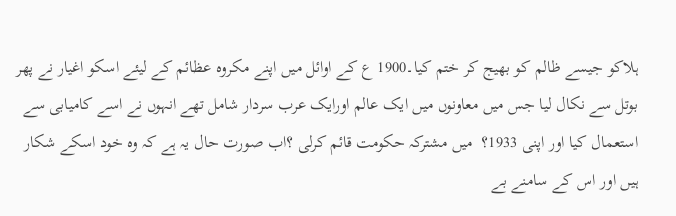ہلاکو جیسے ظالم کو بھیج کر ختم کیا۔1900 ع کے اوائل میں اپنے مکروہ عظائم کے لیئے اسکو اغیار نے پھر بوتل سے نکال لیا جس میں معاونوں میں ایک عالم اورایک عرب سردار شامل تھے انہوں نے اسے کامیابی سے  استعمال کیا اور اپنی 1933؟  میں مشترکہ حکومت قائم کرلی ؟اب صورت حال یہ ہے کہ وہ خود اسکے شکار ہیں اور اس کے سامنے بے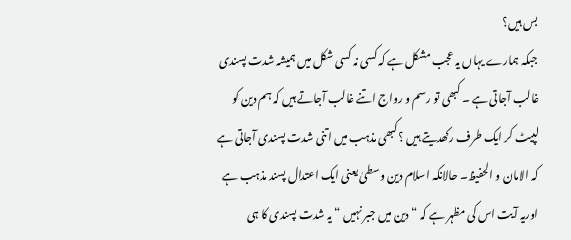بس ہیں؟
جبکہ ہمارے یہاں یہ عجب مشکل ہے کہ کسی نہ کسی شکل میں ہمیشہ شدت پسندی غالب آجاتی ہے ۔ کبھی تو رسم و رواج اتنے غالب آجاتے ہیں کہ ہم دین کو لپیٹ کر ایک طرف رکھدیتے ہیں ؟ کبھی مذہب میں اتنی شدت پسندی آجاتی ہے کہ الامان و الحفیظ۔ حالانکہ اسلام دین وسطیٰ یعنی ایک اعتدال پسند مذہب ہے اوریہ آیت اس کی مظہر ہے کہ “ دین میں جبر نہیں “ یہ شدت پسندی کا ہی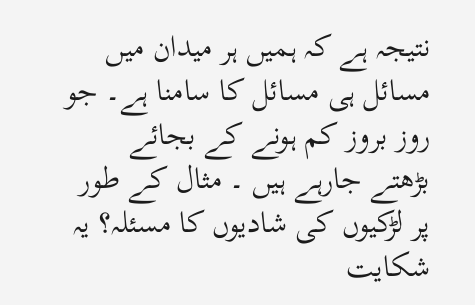نتیجہ ہے کہ ہمیں ہر میدان میں مسائل ہی مسائل کا سامنا ہے۔ جو روز بروز کم ہونے کے بجائے بڑھتے جارہے ہیں ۔ مثال کے طور پر لڑکیوں کی شادیوں کا مسئلہ؟ یہ شکایت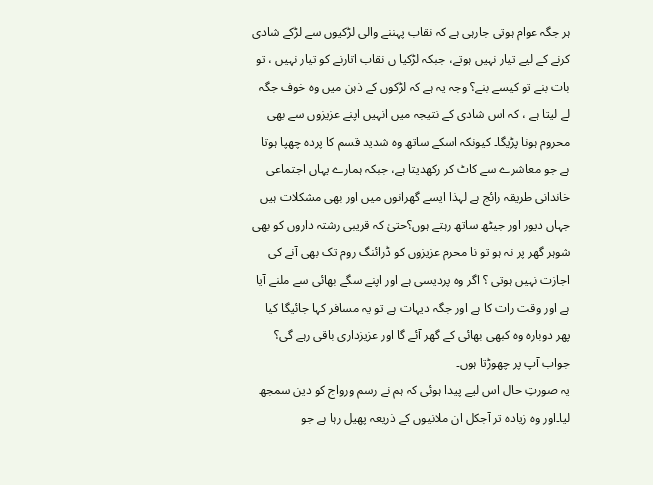ہر جگہ عوام ہوتی جارہی ہے کہ نقاب پہننے والی لڑکیوں سے لڑکے شادی کرنے کے لیے تیار نہیں ہوتے، جبکہ لڑکیا ں نقاب اتارنے کو تیار نہیں ، تو بات بنے تو کیسے بنے؟ وجہ یہ ہے کہ لڑکوں کے ذہن میں وہ خوف جگہ لے لیتا ہے ، کہ اس شادی کے نتیجہ میں انہیں اپنے عزیزوں سے بھی محروم ہونا پڑیگا۔ کیونکہ اسکے ساتھ وہ شدید قسم کا پردہ چھپا ہوتا ہے جو معاشرے سے کاٹ کر رکھدیتا ہے، جبکہ ہمارے یہاں اجتماعی خاندانی طریقہ رائج ہے لہذا ایسے گھرانوں میں اور بھی مشکلات ہیں جہاں دیور اور جیٹھ ساتھ رہتے ہوں؟حتیٰ کہ قریبی رشتہ داروں کو بھی شوہر گھر پر نہ ہو تو نا محرم عزیزوں کو ڈرائنگ روم تک بھی آنے کی اجازت نہیں ہوتی ؟ اگر وہ پردیسی ہے اور اپنے سگے بھائی سے ملنے آیا ہے اور وقت رات کا ہے اور جگہ دیہات ہے تو یہ مسافر کہا جائیگا کیا پھر دوبارہ وہ کبھی بھائی کے گھر آئے گا اور عزیزداری باقی رہے گی؟ جواب آپ پر چھوڑتا ہوں۔
یہ صورتِ حال اس لیے پیدا ہوئی کہ ہم نے رسم ورواج کو دین سمجھ لیا۔اور وہ زیادہ تر آجکل ان ملانیوں کے ذریعہ پھیل رہا ہے جو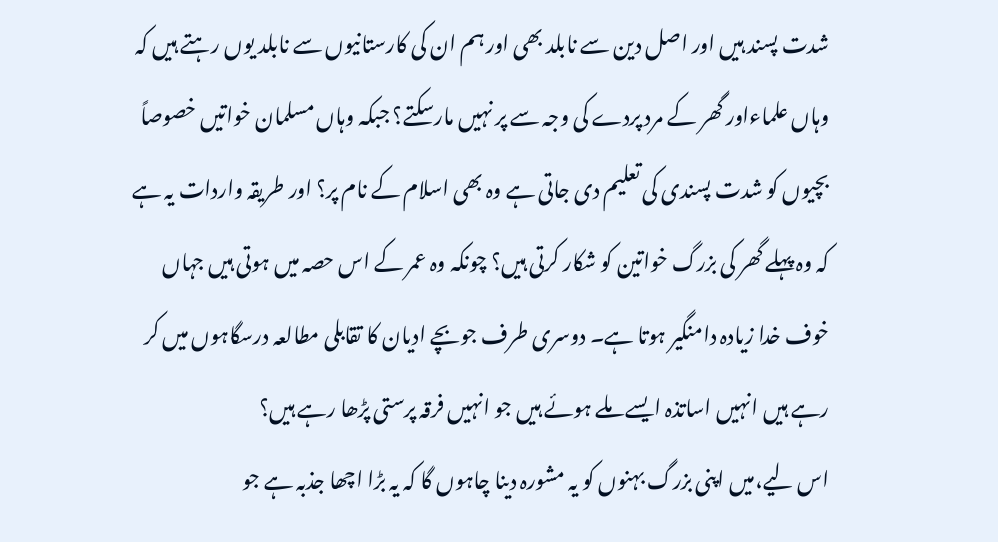شدت پسند ہیں اور اصل دین سے نابلد بھی اور ہم ان کی کارستانیوں سے نابلد یوں رہتے ہیں کہ وہاں علماءاور گھر کے مرد پردے کی وجہ سے پر نہیں مارسکتے؟ جبکہ وہاں مسلمان خواتیں خصوصاً بچیوں کو شدت پسندی کی تعلیم دی جاتی ہے وہ بھی اسلام کے نام پر؟ اور طریقہ واردات یہ ہے کہ وہ پہلے گھر کی بزرگ خواتین کو شکار کرتی ہیں؟ چونکہ وہ عمر کے اس حصہ میں ہوتی ہیں جہاں خوف خدا زیادہ دامنگیر ہوتا ہے۔ دوسری طرف جوبچے ادیان کا تقابلی مطالعہ درسگاہوں میں کر رہے ہیں انہیں اساتذہ ایسے ملے ہوئے ہیں جو انہیں فرقہ پرستی پڑھا رہے ہیں؟
اس لیے،میں اپنی بزرگ بہنوں کو یہ مشورہ دینا چاہوں گا کہ یہ بڑا اچھا جذبہ ہے جو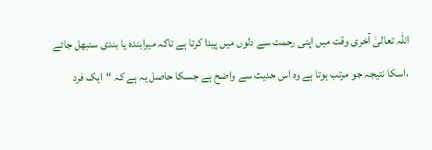اللہ تعالیٰ آخری وقت میں اپنی رحمت سے دلوں میں پیدا کرتا ہے تاکہ میرابندہ یا بندی سنبھل جائے ،اسکا نتیجہ جو مرتب ہوتا ہے وہ اس حدیث سے واضح ہے جسکا حاصل یہ ہے کہ “ایک فرد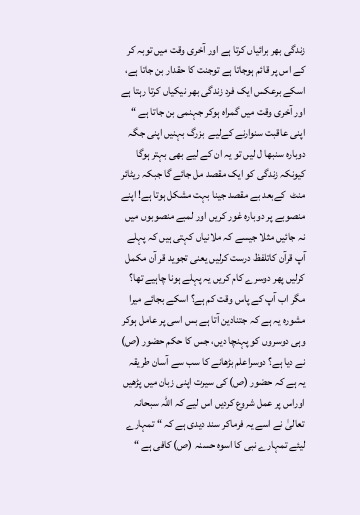زندگی بھر برائیاں کرتا ہے اور آخری وقت میں توبہ کر کے اس پر قائم ہوجاتا ہے توجنت کا حقدار بن جاتا ہے، اسکے برعکس ایک فرد زندگی بھر نیکیاں کرتا رہتا ہے اور آخری وقت میں گمراہ ہوکر جہنمی بن جاتا ہے “ اپنی عاقبت سنوارنے کےلیے  بزرگ بہنیں اپنی جگہ دوبارہ سنبھا ل لیں تو یہ ان کے لیے بھی بہتر ہوگا کیونکہ زندگی کو ایک مقصد مل جائے گا جبکہ ریٹائر منٹ  کےبعد بے مقصد جینا بہت مشکل ہوتا ہے! اپنے منصوبے پر دوبارہ غور کریں اور لمبے منصوبوں میں نہ جائیں مثلا جیسے کہ ملانیاں کہتی ہیں کہ پہلے آپ قرآن کاتلفظ درست کرلیں یعنی تجوید قر آن مکمل کرلیں پھر دوسرے کام کریں یہ پہلے ہونا چاہیے تھا؟ مگر اب آپ کے پاس وقت کم ہے؟ اسکے بجائے میرا مشورہ یہ ہے کہ جتنادین آتا ہے بس اسی پر عامل ہوکر وہی دوسروں کو پہنچا دیں، جس کا حکم حضور (ص) نے دیا ہے؟ دوسراعلم بڑھانے کا سب سے آسان طریقہ یہ ہے کہ حضور (ص) کی سیرت اپنی زبان میں پڑھیں اوراس پر عمل شروع کردیں اس لیے کہ اللہ سبحانہ تعالیٰ نے اسے یہ فرماکر سند دیدی ہے کہ “ تمہارے لیئے تمہارے نبی کا اسوہ حسنہ (ص) کافی ہے “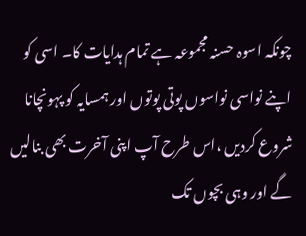چونکہ اسوہ حسنہ مجموعہ ہے تمام ہدایات کا۔ اسی کو اپنے نواسی نواسوں پوتی پوتوں اور ہمسایہ کو پہونچانا شروع کردیں ،اس طرح آپ اپنی آخرت بھی بنالیں گے اور وہی بچوں تک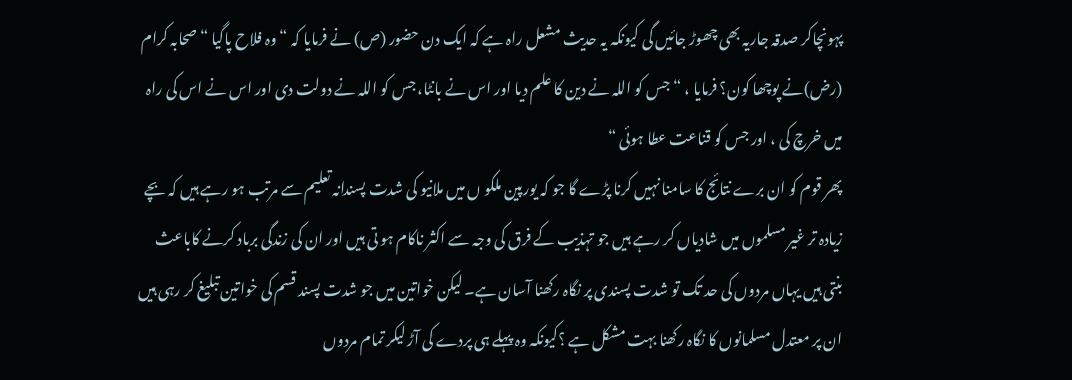پہونچاکر صدقہ جاریہ بھی چھوڑ جائیں گی کیونکہ یہ حدیث مشعل راہ ہے کہ ایک دن حضور (ص) نے فرمایا کہ “ وہ فلاح پاگیا “صحابہ کرام  (رض)نے پوچھا کون؟ فرمایا ، “ جس کو اللہ نے دین کا علم دیا اور اس نے بانٹا، جس کو اللہ نے دولت دی اور اس نے اس کی راہ میں خرچ کی ، اور جس کو قناعت عطا ہوئی “
پھر قوم کو ان برے نتائج کا سامنا نہیں کرنا پڑے گا جو کہ یورپین ملکو ں میں ملانیو کی شدت پسندانہ تعلیم سے مرتب ہو رہے ہیں کہ بچے زیادہ تر غیر مسلموں میں شادیاں کر رہے ہیں جو تہذیب کے فرق کی وجہ سے اکثر ناکام ہو تی ہیں اور ان کی زندگی برباد کرنے کاباعث بنتی ہیں یہاں مردوں کی حد تک تو شدت پسندی پر نگاہ رکھنا آسان ہے۔ لیکن خواتین میں جو شدت پسند قسم کی خواتین تبلیغ کر رہی ہیں ان پر معتدل مسلمانوں کا نگاہ رکھنا بہت مشکل ہے ؟کیونکہ وہ پہلے ہی پردے کی آڑ لیکر تمام مردوں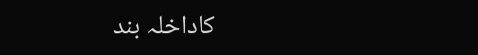کاداخلہ بند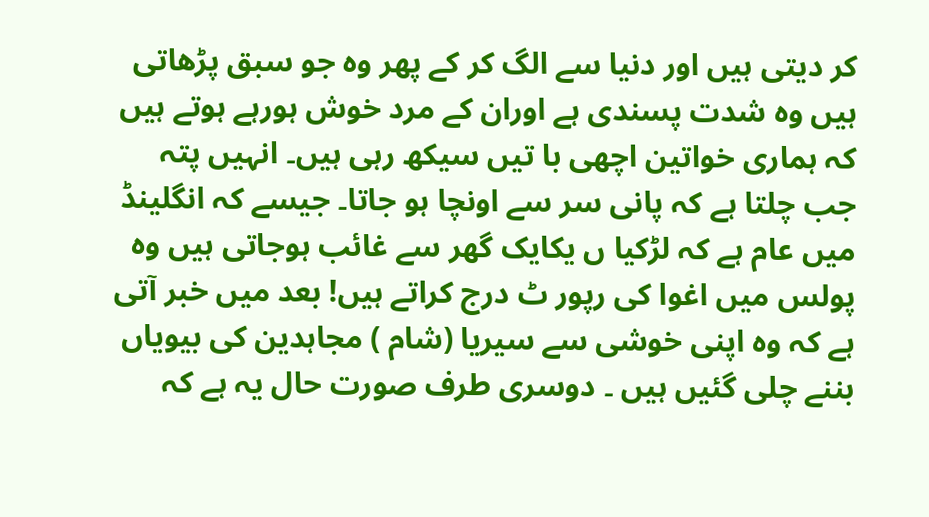کر دیتی ہیں اور دنیا سے الگ کر کے پھر وہ جو سبق پڑھاتی ہیں وہ شدت پسندی ہے اوران کے مرد خوش ہورہے ہوتے ہیں کہ ہماری خواتین اچھی با تیں سیکھ رہی ہیں۔ انہیں پتہ جب چلتا ہے کہ پانی سر سے اونچا ہو جاتا۔ جیسے کہ انگلینڈ میں عام ہے کہ لڑکیا ں یکایک گھر سے غائب ہوجاتی ہیں وہ پولس میں اغوا کی رپور ٹ درج کراتے ہیں! بعد میں خبر آتی ہے کہ وہ اپنی خوشی سے سیریا (شام ) مجاہدین کی بیویاں بننے چلی گئیں ہیں ۔ دوسری طرف صورت حال یہ ہے کہ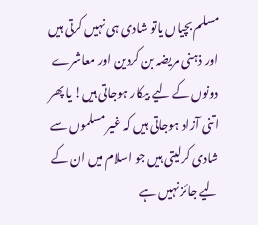مسلم بچیاں یاتو شادی ہی نہیں کرتی ہیں اور ذہنی مریضہ بن کردین اور معاشرے دونوں کے لیے بیکار ہوجاتی ہیں! یا پھر اتنی آزاد ہوجاتی ہیں کہ غیر مسلموں سے شادی کرلیتی ہیں جو اسلام میں ان کے لیے جائز نہیں ہے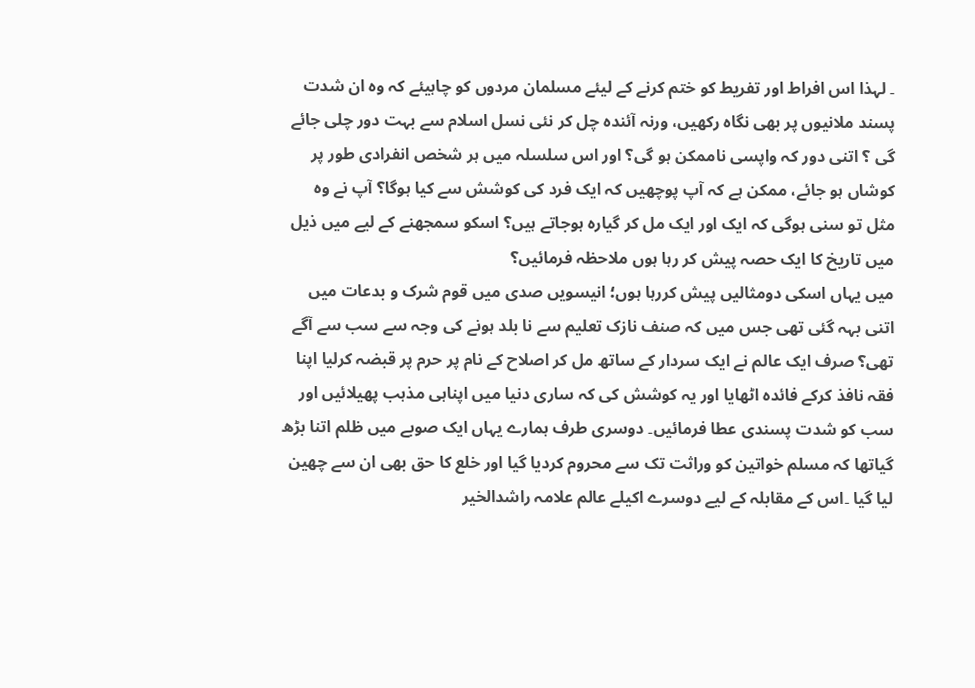۔ لہذا اس افراط اور تفریط کو ختم کرنے کے لیئے مسلمان مردوں کو چاہیئے کہ وہ ان شدت پسند ملانیوں پر بھی نگاہ رکھیں، ورنہ آئندہ چل کر نئی نسل اسلام سے بہت دور چلی جائے گی ؟ اتنی دور کہ واپسی ناممکن ہو گی؟ اور اس سلسلہ میں ہر شخص انفرادی طور پر کوشاں ہو جائے، ممکن ہے کہ آپ پوچھیں کہ ایک فرد کی کوشش سے کیا ہوگا؟ آپ نے وہ مثل تو سنی ہوگی کہ ایک اور ایک مل کر گیارہ ہوجاتے ہیں؟ اسکو سمجھنے کے لیے میں ذیل میں تاریخ کا ایک حصہ پیش کر رہا ہوں ملاحظہ فرمائیں؟
میں یہاں اسکی دومثالیں پیش کررہا ہوں؛ انیسویں صدی میں قوم شرک و بدعات میں اتنی بہہ گئی تھی جس میں کہ صنف نازک تعلیم سے نا بلد ہونے کی وجہ سے سب سے آگے تھی؟ صرف ایک عالم نے ایک سردار کے ساتھ مل کر اصلاح کے نام پر حرم پر قبضہ کرلیا اپنا فقہ نافذ کرکے فائدہ اٹھایا اور یہ کوشش کی کہ ساری دنیا میں اپناہی مذہب پھیلائیں اور سب کو شدت پسندی عطا فرمائیں۔ دوسری طرف ہمارے یہاں ایک صوبے میں ظلم اتنا بڑھ گیاتھا کہ مسلم خواتین کو وراثت تک سے محروم کردیا گیا اور خلع کا حق بھی ان سے چھین لیا گیا ۔اس کے مقابلہ کے لیے دوسرے اکیلے عالم علامہ راشدالخیر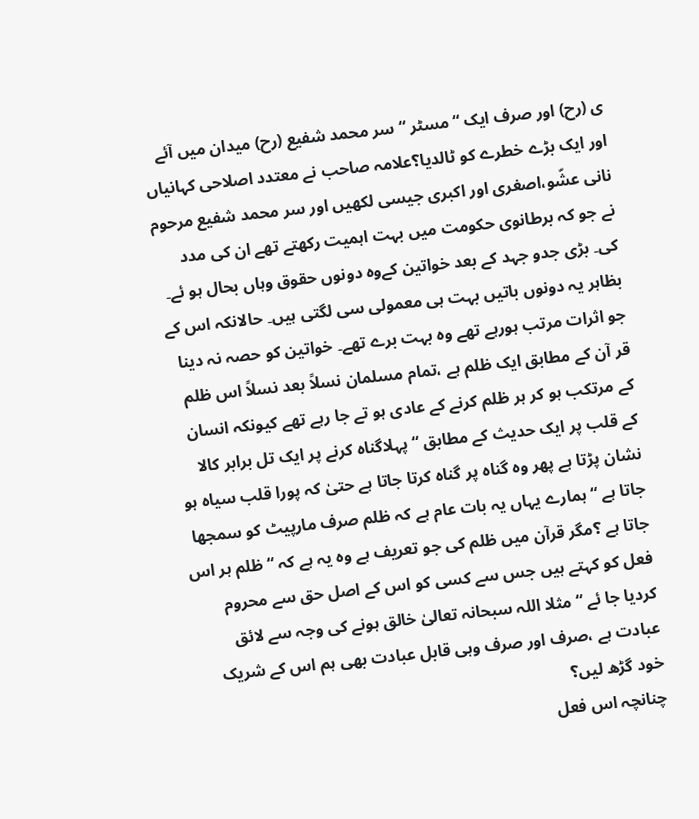ی (رح) اور صرف ایک “مسٹر “ سر محمد شفیع (رح) میدان میں آئے اور ایک بڑے خطرے کو ٹالدیا؟علامہ صاحب نے معتدد اصلاحی کہانیاں نانی عشّو،اصغری اور اکبری جیسی لکھیں اور سر محمد شفیع مرحوم نے جو کہ برطانوی حکومت میں بہت اہمیت رکھتے تھے ان کی مدد کی۔ بڑی جدو جہد کے بعد خواتین کےوہ دونوں حقوق وہاں بحال ہو ئے۔ بظاہر یہ دونوں باتیں بہت ہی معمولی سی لگتی ہیں۔ حالانکہ اس کے جو اثرات مرتب ہورہے تھے وہ بہت برے تھے۔ خواتین کو حصہ نہ دینا قر آن کے مطابق ایک ظلم ہے ،تمام مسلمان نسلاً بعد نسلاً اس ظلم کے مرتکب ہو کر ہر ظلم کرنے کے عادی ہو تے جا رہے تھے کیونکہ انسان کے قلب پر ایک حدیث کے مطابق “ پہلاگناہ کرنے پر ایک تل برابر کالا نشان پڑتا ہے پھر وہ گناہ پر گناہ کرتا جاتا ہے حتیٰ کہ پورا قلب سیاہ ہو جاتا ہے “ ہمارے یہاں یہ بات عام ہے کہ ظلم صرف مارپیٹ کو سمجھا جاتا ہے ؟مگر قرآن میں ظلم کی جو تعریف ہے وہ یہ ہے کہ “ظلم ہر اس فعل کو کہتے ہیں جس سے کسی کو اس کے اصل حق سے محروم کردیا جا ئے “ مثلا اللہ سبحانہ تعالیٰ خالق ہونے کی وجہ سے لائق عبادت ہے ،صرف اور صرف وہی قابل عبادت بھی ہم اس کے شریک خود گڑھ لیں؟
چنانچہ اس فعل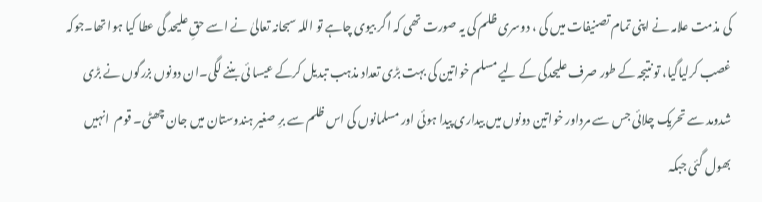کی مذمت علامہ نے اپنی تمام تصنیفات میں کی ، دوسری ظلم کی یہ صورت تھی کہ اگر بیوی چاہے تو اللہ سبحانہ تعالیٰ نے اسے حقِ علیحد گی عطا کیا ہوا تھا۔جوکہ غصب کرلیاگیا، تو نتیجہ کے طور صرف علیحدگی کے لیے مسلم خواتین کی بہت بڑی تعداد مذہب تبدیل کرکے عیسا ئی بننے لگی۔ان دونوں بزرگوں نے بڑی شدومد سے تحریک چلائی جس سے مرداور خواتین دونوں میں بیداری پیدا ہوئی اور مسلمانوں کی اس ظلم سے برِ صغیر ہندوستان میں جان چھٹی۔ قوم  انہیں بھول گئی جبکہ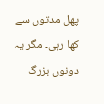پھل مدتوں سے کھا رہی۔ مگر یہ دونوں بزرگ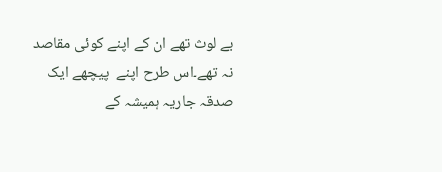بے لوث تھے ان کے اپنے کوئی مقاصد نہ تھے۔اس طرح اپنے  پیچھے ایک صدقہ جاریہ ہمیشہ کے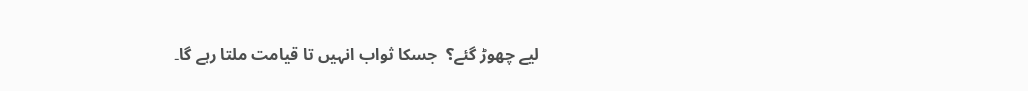لیے چھوڑ گئے؟  جسکا ثواب انہیں تا قیامت ملتا رہے گا۔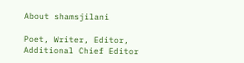About shamsjilani

Poet, Writer, Editor, Additional Chief Editor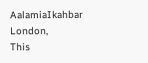AalamiaIkahbar London,
This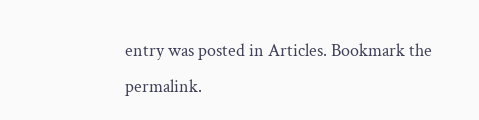entry was posted in Articles. Bookmark the permalink.